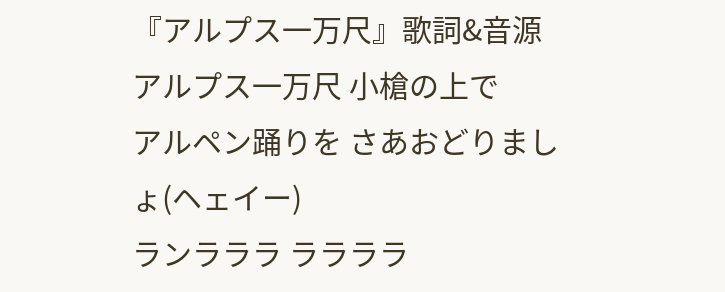『アルプス一万尺』歌詞&音源
アルプス一万尺 小槍の上で
アルペン踊りを さあおどりましょ(ヘェイー)
ランラララ ララララ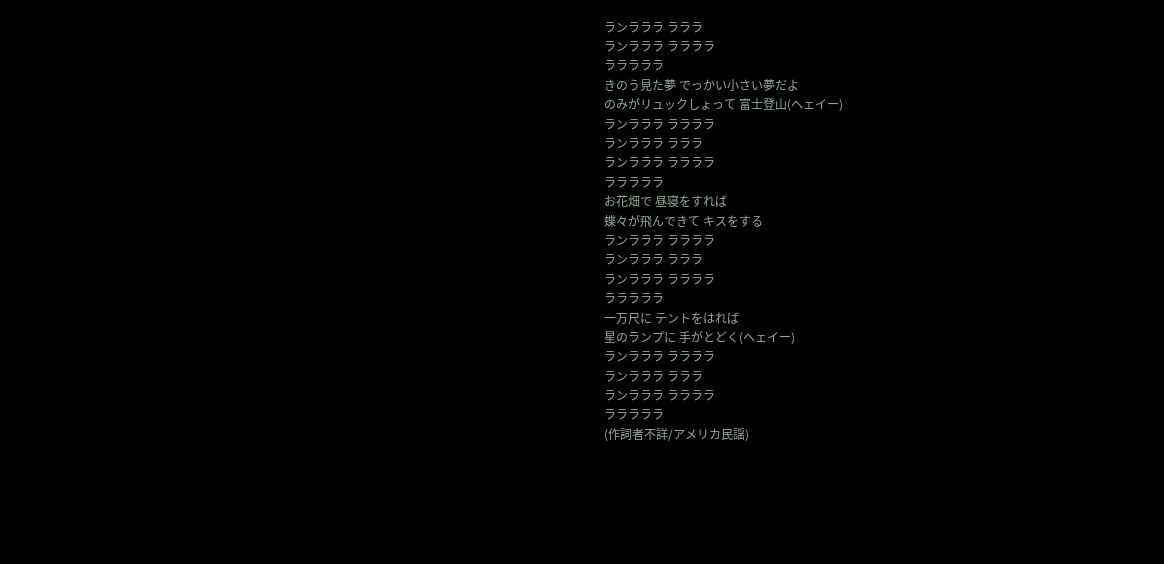ランラララ ラララ
ランラララ ララララ
ラララララ
きのう見た夢 でっかい小さい夢だよ
のみがリュックしょって 富士登山(ヘェイー)
ランラララ ララララ
ランラララ ラララ
ランラララ ララララ
ラララララ
お花畑で 昼寝をすれば
蝶々が飛んできて キスをする
ランラララ ララララ
ランラララ ラララ
ランラララ ララララ
ラララララ
一万尺に テントをはれば
星のランプに 手がとどく(ヘェイー)
ランラララ ララララ
ランラララ ラララ
ランラララ ララララ
ラララララ
(作詞者不詳/アメリカ民謡)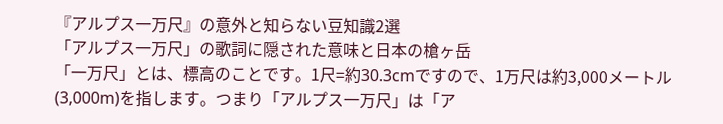『アルプス一万尺』の意外と知らない豆知識2選
「アルプス一万尺」の歌詞に隠された意味と日本の槍ヶ岳
「一万尺」とは、標高のことです。1尺=約30.3cmですので、1万尺は約3,000メートル(3,000m)を指します。つまり「アルプス一万尺」は「ア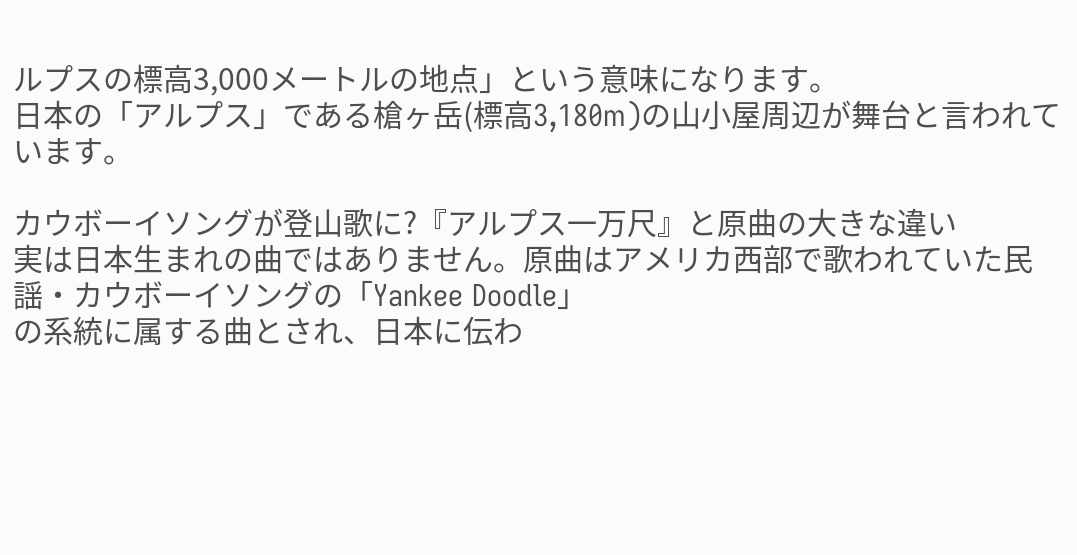ルプスの標高3,000メートルの地点」という意味になります。
日本の「アルプス」である槍ヶ岳(標高3,180m)の山小屋周辺が舞台と言われています。

カウボーイソングが登山歌に?『アルプス一万尺』と原曲の大きな違い
実は日本生まれの曲ではありません。原曲はアメリカ西部で歌われていた民謡・カウボーイソングの「Yankee Doodle」
の系統に属する曲とされ、日本に伝わ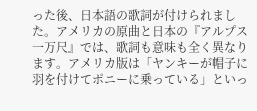った後、日本語の歌詞が付けられました。アメリカの原曲と日本の『アルプス一万尺』では、歌詞も意味も全く異なります。アメリカ版は「ヤンキーが帽子に羽を付けてポニーに乗っている」といっ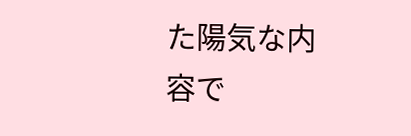た陽気な内容で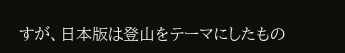すが、日本版は登山をテーマにしたもの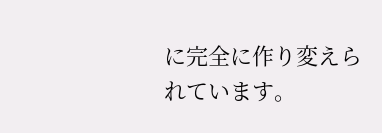に完全に作り変えられています。